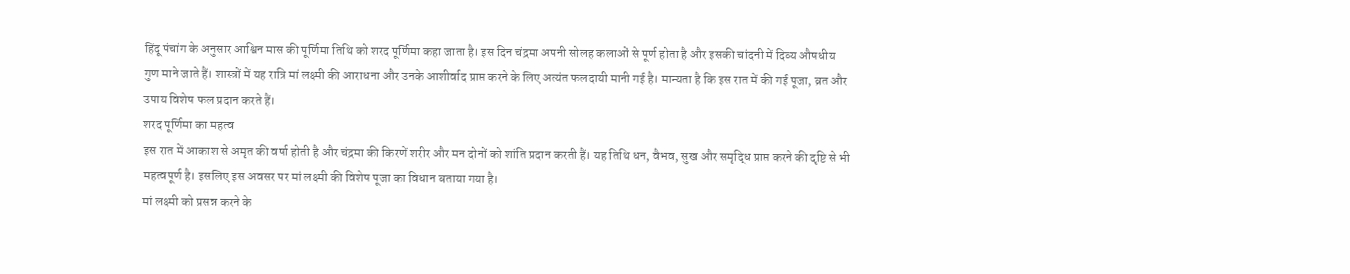हिंदू पंचांग के अनुसार आश्विन मास की पूर्णिमा तिथि को शरद पूर्णिमा कहा जाता है। इस दिन चंद्रमा अपनी सोलह कलाओं से पूर्ण होता है और इसकी चांदनी में दिव्य औषधीय गुण माने जाते हैं। शास्त्रों में यह रात्रि मां लक्ष्मी की आराधना और उनके आशीर्वाद प्राप्त करने के लिए अत्यंत फलदायी मानी गई है। मान्यता है कि इस रात में की गई पूजा, व्रत और उपाय विशेष फल प्रदान करते हैं।
शरद पूर्णिमा का महत्व
इस रात में आकाश से अमृत की वर्षा होती है और चंद्रमा की किरणें शरीर और मन दोनों को शांति प्रदान करती हैं। यह तिथि धन, वैभव, सुख और समृद्धि प्राप्त करने की दृष्टि से भी महत्वपूर्ण है। इसलिए इस अवसर पर मां लक्ष्मी की विशेष पूजा का विधान बताया गया है।
मां लक्ष्मी को प्रसन्न करने के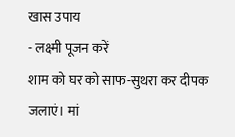खास उपाय
- लक्ष्मी पूजन करें
शाम को घर को साफ-सुथरा कर दीपक जलाएं। मां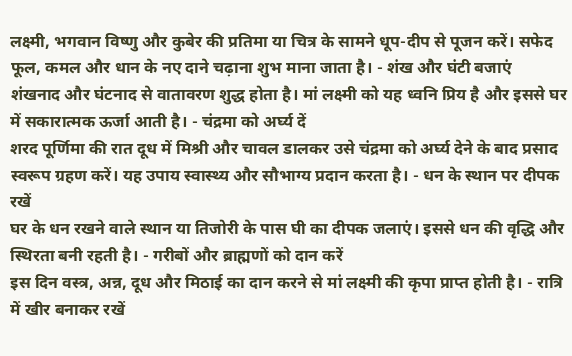लक्ष्मी, भगवान विष्णु और कुबेर की प्रतिमा या चित्र के सामने धूप-दीप से पूजन करें। सफेद फूल, कमल और धान के नए दाने चढ़ाना शुभ माना जाता है। - शंख और घंटी बजाएं
शंखनाद और घंटनाद से वातावरण शुद्ध होता है। मां लक्ष्मी को यह ध्वनि प्रिय है और इससे घर में सकारात्मक ऊर्जा आती है। - चंद्रमा को अर्घ्य दें
शरद पूर्णिमा की रात दूध में मिश्री और चावल डालकर उसे चंद्रमा को अर्घ्य देने के बाद प्रसाद स्वरूप ग्रहण करें। यह उपाय स्वास्थ्य और सौभाग्य प्रदान करता है। - धन के स्थान पर दीपक रखें
घर के धन रखने वाले स्थान या तिजोरी के पास घी का दीपक जलाएं। इससे धन की वृद्धि और स्थिरता बनी रहती है। - गरीबों और ब्राह्मणों को दान करें
इस दिन वस्त्र, अन्न, दूध और मिठाई का दान करने से मां लक्ष्मी की कृपा प्राप्त होती है। - रात्रि में खीर बनाकर रखें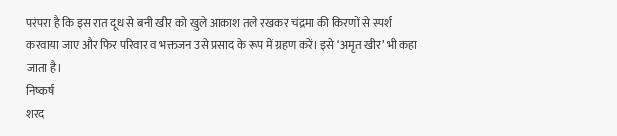परंपरा है कि इस रात दूध से बनी खीर को खुले आकाश तले रखकर चंद्रमा की किरणों से स्पर्श करवाया जाए और फिर परिवार व भक्तजन उसे प्रसाद के रूप में ग्रहण करें। इसे ‘अमृत खीर’ भी कहा जाता है।
निष्कर्ष
शरद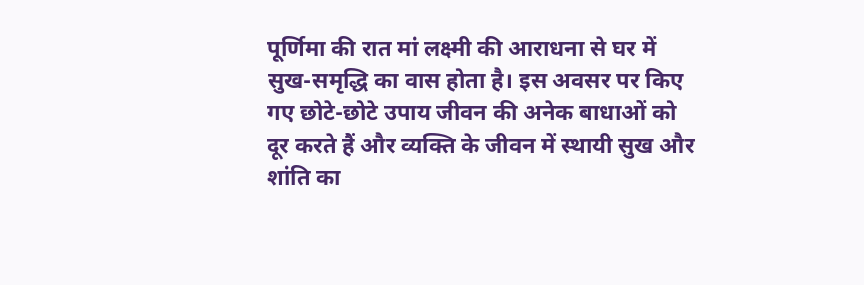पूर्णिमा की रात मां लक्ष्मी की आराधना से घर में सुख-समृद्धि का वास होता है। इस अवसर पर किए गए छोटे-छोटे उपाय जीवन की अनेक बाधाओं को दूर करते हैं और व्यक्ति के जीवन में स्थायी सुख और शांति का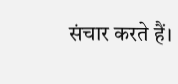संचार करते हैं।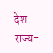देश
राज्य-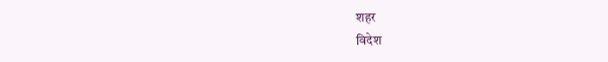शहर
विदेश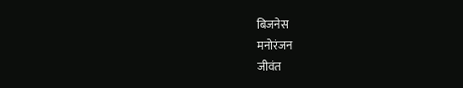बिजनेस
मनोरंजन
जीवंत